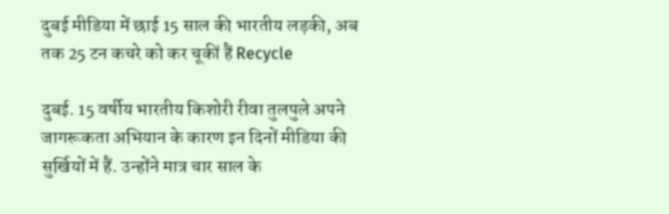दुबई मीडिया में छाई 15 साल की भारतीय लड़की, अब तक 25 टन कचरे को कर चूकीं हैं Recycle

दुबई. 15 वर्षीय भारतीय किशोरी रीवा तुलपुले अपने जागरूकता अभियान के कारण इन दिनों मीडिया की सुर्खियों में हैं. उन्होंने मात्र चार साल के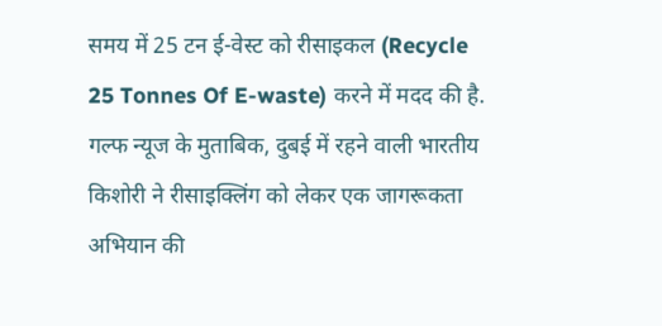समय में 25 टन ई-वेस्ट को रीसाइकल (Recycle 25 Tonnes Of E-waste) करने में मदद की है. गल्फ न्यूज के मुताबिक, दुबई में रहने वाली भारतीय किशोरी ने रीसाइक्लिंग को लेकर एक जागरूकता अभियान की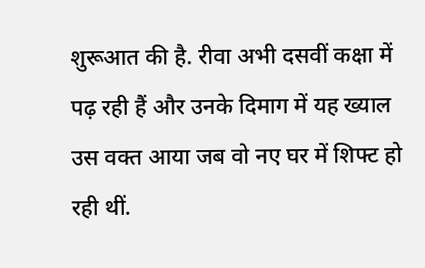शुरूआत की है. रीवा अभी दसवीं कक्षा में पढ़ रही हैं और उनके दिमाग में यह ख्याल उस वक्त आया जब वो नए घर में शिफ्ट हो रही थीं.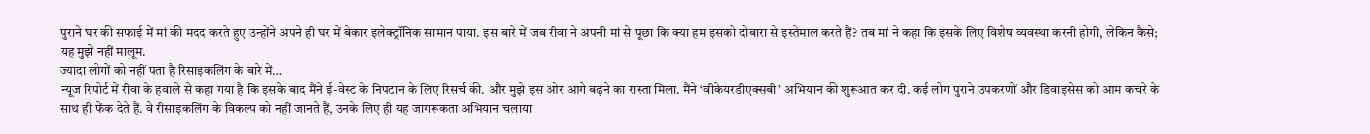पुराने घर की सफाई में मां की मदद करते हुए उन्होंने अपने ही घर में बेकार इलेक्ट्रॉनिक सामान पाया. इस बारे में जब रीवा ने अपनी मां से पूछा कि क्या हम इसको दोबारा से इस्तेमाल करते हैं? तब मां ने कहा कि इसके लिए विशेष व्यवस्था करनी होगी, लेकिन कैसे; यह मुझे नहीं मालूम.
ज्यादा लोगों को नहीं पता है रिसाइकलिंग के बारे में…
न्यूज रिपोर्ट में रीवा के हवाले से कहा गया है कि इसके बाद मैंने ई-वेस्ट के निपटान के लिए रिसर्च की. और मुझे इस ओर आगे बढ़ने का रास्ता मिला. मैंने ‘वीकेयरडीएक्सबी’ अभियान की शुरूआत कर दी. कई लोग पुराने उपकरणों और डिवाइसेस को आम कचरे के साथ ही फेंक देते हैं. वे रीसाइकलिंग के विकल्प को नहीं जानते हैं, उनके लिए ही यह जागरूकता अभियान चलाया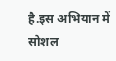है.इस अभियान में सोशल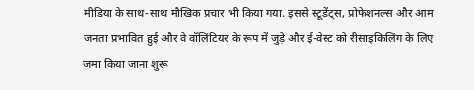मीडिया के साथ-साथ मौखिक प्रचार भी किया गया. इससे स्टूडेंट्स, प्रोफेशनल्स और आम जनता प्रभावित हुई और वे वॉलिंटियर के रूप में जुड़े और ई-वेस्ट को रीसाइकिलिंग के लिए जमा किया जाना शुरू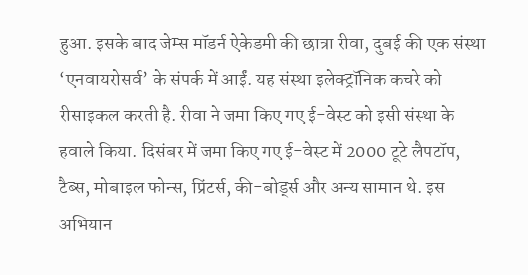हुआ. इसके बाद जेम्स मॉडर्न ऐकेडमी की छात्रा रीवा, दुबई की एक संस्था ‘एनवायरोसर्व’ के संपर्क में आईं. यह संस्था इलेक्ट्रॉनिक कचरे को रीसाइकल करती है. रीवा ने जमा किए गए ई-वेस्ट को इसी संस्था के हवाले किया. दिसंबर में जमा किए गए ई-वेस्ट में 2000 टूटे लैपटॉप, टैब्स, मोबाइल फोन्स, प्रिंटर्स, की-बोर्ड्स और अन्य सामान थे. इस अभियान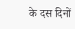के दस दिनों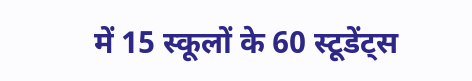में 15 स्कूलों के 60 स्टूडेंट्स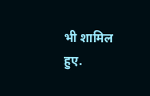भी शामिल हुए.